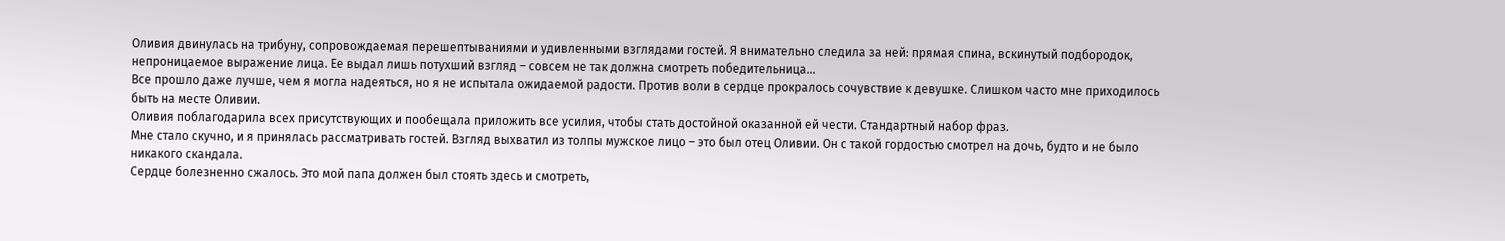Оливия двинулась на трибуну, сопровождаемая перешептываниями и удивленными взглядами гостей. Я внимательно следила за ней: прямая спина, вскинутый подбородок, непроницаемое выражение лица. Ее выдал лишь потухший взгляд – совсем не так должна смотреть победительница…
Все прошло даже лучше, чем я могла надеяться, но я не испытала ожидаемой радости. Против воли в сердце прокралось сочувствие к девушке. Слишком часто мне приходилось быть на месте Оливии.
Оливия поблагодарила всех присутствующих и пообещала приложить все усилия, чтобы стать достойной оказанной ей чести. Стандартный набор фраз.
Мне стало скучно, и я принялась рассматривать гостей. Взгляд выхватил из толпы мужское лицо – это был отец Оливии. Он с такой гордостью смотрел на дочь, будто и не было никакого скандала.
Сердце болезненно сжалось. Это мой папа должен был стоять здесь и смотреть,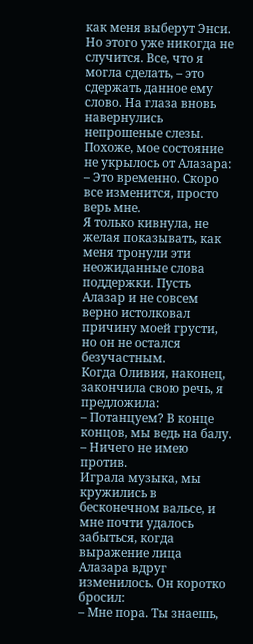как меня выберут Энси. Но этого уже никогда не случится. Все, что я могла сделать, – это сдержать данное ему слово. На глаза вновь навернулись непрошеные слезы.
Похоже, мое состояние не укрылось от Алазара:
– Это временно. Скоро все изменится, просто верь мне.
Я только кивнула, не желая показывать, как меня тронули эти неожиданные слова поддержки. Пусть Алазар и не совсем верно истолковал причину моей грусти, но он не остался безучастным.
Когда Оливия, наконец, закончила свою речь, я предложила:
– Потанцуем? В конце концов, мы ведь на балу.
– Ничего не имею против.
Играла музыка, мы кружились в бесконечном вальсе, и мне почти удалось забыться, когда выражение лица Алазара вдруг изменилось. Он коротко бросил:
– Мне пора. Ты знаешь,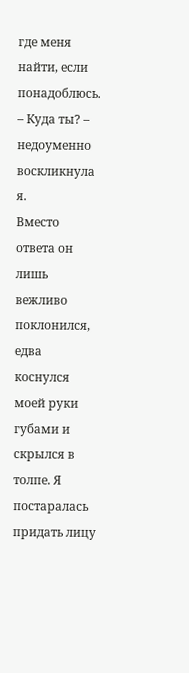где меня найти, если понадоблюсь.
– Куда ты? – недоуменно воскликнула я.
Вместо ответа он лишь вежливо поклонился, едва коснулся моей руки губами и скрылся в толпе. Я постаралась придать лицу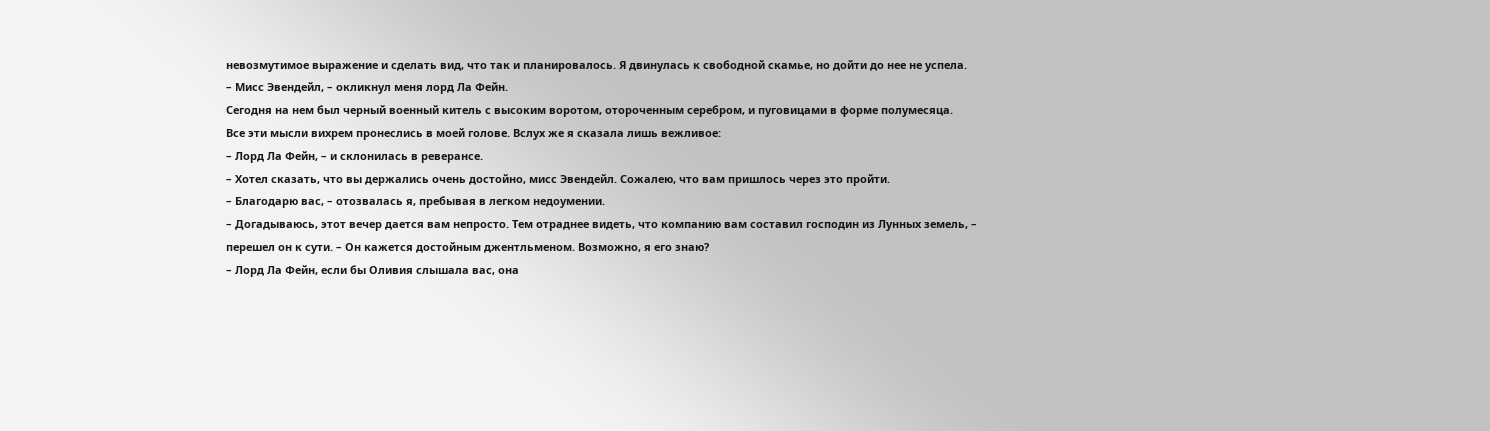невозмутимое выражение и сделать вид, что так и планировалось. Я двинулась к свободной скамье, но дойти до нее не успела.
– Мисс Эвендейл, – окликнул меня лорд Ла Фейн.
Сегодня на нем был черный военный китель с высоким воротом, отороченным серебром, и пуговицами в форме полумесяца.
Все эти мысли вихрем пронеслись в моей голове. Вслух же я сказала лишь вежливое:
– Лорд Ла Фейн, – и склонилась в реверансе.
– Хотел сказать, что вы держались очень достойно, мисс Эвендейл. Сожалею, что вам пришлось через это пройти.
– Благодарю вас, – отозвалась я, пребывая в легком недоумении.
– Догадываюсь, этот вечер дается вам непросто. Тем отраднее видеть, что компанию вам составил господин из Лунных земель, – перешел он к сути. – Он кажется достойным джентльменом. Возможно, я его знаю?
– Лорд Ла Фейн, если бы Оливия слышала вас, она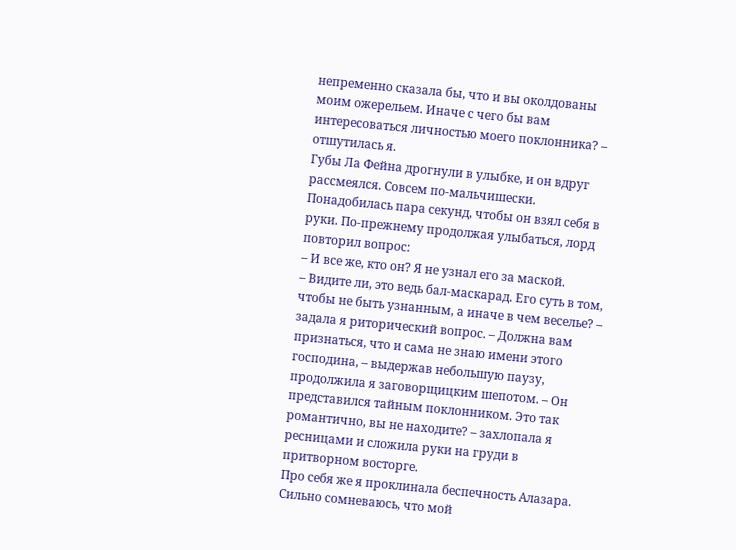непременно сказала бы, что и вы околдованы моим ожерельем. Иначе с чего бы вам интересоваться личностью моего поклонника? – отшутилась я.
Губы Ла Фейна дрогнули в улыбке, и он вдруг рассмеялся. Совсем по-мальчишески. Понадобилась пара секунд, чтобы он взял себя в руки. По-прежнему продолжая улыбаться, лорд повторил вопрос:
– И все же, кто он? Я не узнал его за маской.
– Видите ли, это ведь бал-маскарад. Его суть в том, чтобы не быть узнанным, а иначе в чем веселье? – задала я риторический вопрос. – Должна вам признаться, что и сама не знаю имени этого господина, – выдержав небольшую паузу, продолжила я заговорщицким шепотом. – Он представился тайным поклонником. Это так романтично, вы не находите? – захлопала я ресницами и сложила руки на груди в притворном восторге.
Про себя же я проклинала беспечность Алазара. Сильно сомневаюсь, что мой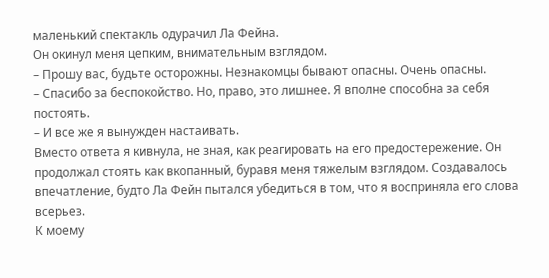маленький спектакль одурачил Ла Фейна.
Он окинул меня цепким, внимательным взглядом.
– Прошу вас, будьте осторожны. Незнакомцы бывают опасны. Очень опасны.
– Спасибо за беспокойство. Но, право, это лишнее. Я вполне способна за себя постоять.
– И все же я вынужден настаивать.
Вместо ответа я кивнула, не зная, как реагировать на его предостережение. Он продолжал стоять как вкопанный, буравя меня тяжелым взглядом. Создавалось впечатление, будто Ла Фейн пытался убедиться в том, что я восприняла его слова всерьез.
К моему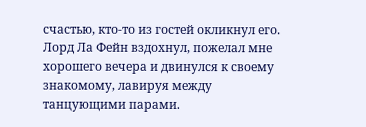счастью, кто-то из гостей окликнул его. Лорд Ла Фейн вздохнул, пожелал мне хорошего вечера и двинулся к своему знакомому, лавируя между танцующими парами.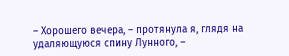– Хорошего вечера, – протянула я, глядя на удаляющуюся спину Лунного, –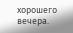хорошего вечера.